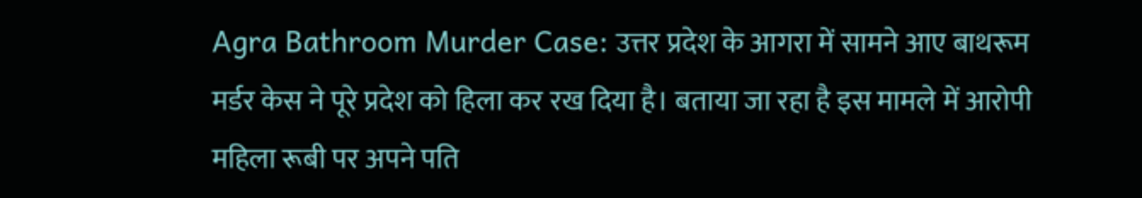Agra Bathroom Murder Case: उत्तर प्रदेश के आगरा में सामने आए बाथरूम मर्डर केस ने पूरे प्रदेश को हिला कर रख दिया है। बताया जा रहा है इस मामले में आरोपी महिला रूबी पर अपने पति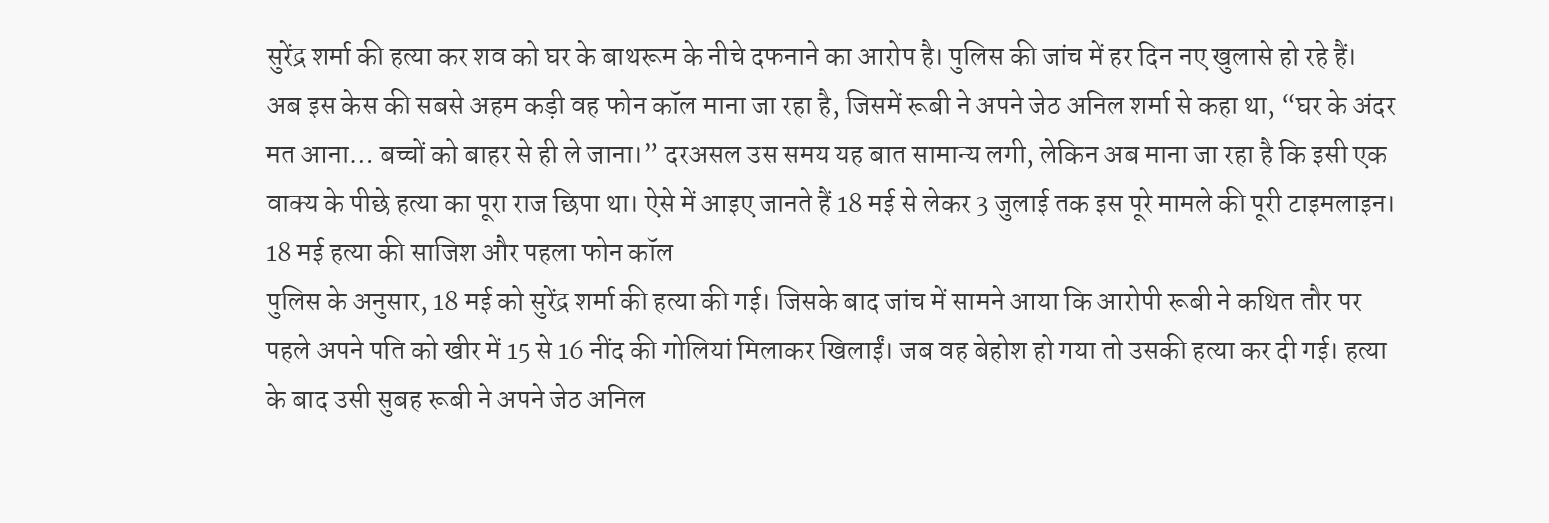सुरेंद्र शर्मा की हत्या कर शव को घर के बाथरूम के नीचे दफनाने का आरोप है। पुलिस की जांच में हर दिन नए खुलासे हो रहे हैं। अब इस केस की सबसे अहम कड़ी वह फोन कॉल माना जा रहा है, जिसमें रूबी ने अपने जेठ अनिल शर्मा से कहा था, “घर के अंदर मत आना… बच्चों को बाहर से ही ले जाना।” दरअसल उस समय यह बात सामान्य लगी, लेकिन अब माना जा रहा है कि इसी एक वाक्य के पीछे हत्या का पूरा राज छिपा था। ऐसे में आइए जानते हैं 18 मई से लेकर 3 जुलाई तक इस पूरे मामले की पूरी टाइमलाइन।
18 मई हत्या की साजिश और पहला फोन कॉल
पुलिस के अनुसार, 18 मई को सुरेंद्र शर्मा की हत्या की गई। जिसके बाद जांच में सामने आया कि आरोपी रूबी ने कथित तौर पर पहले अपने पति को खीर में 15 से 16 नींद की गोलियां मिलाकर खिलाईं। जब वह बेहोश हो गया तो उसकी हत्या कर दी गई। हत्या के बाद उसी सुबह रूबी ने अपने जेठ अनिल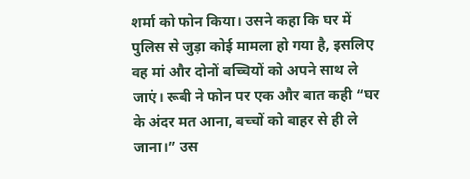शर्मा को फोन किया। उसने कहा कि घर में पुलिस से जुड़ा कोई मामला हो गया है, इसलिए वह मां और दोनों बच्चियों को अपने साथ ले जाएं। रूबी ने फोन पर एक और बात कही “घर के अंदर मत आना, बच्चों को बाहर से ही ले जाना।” उस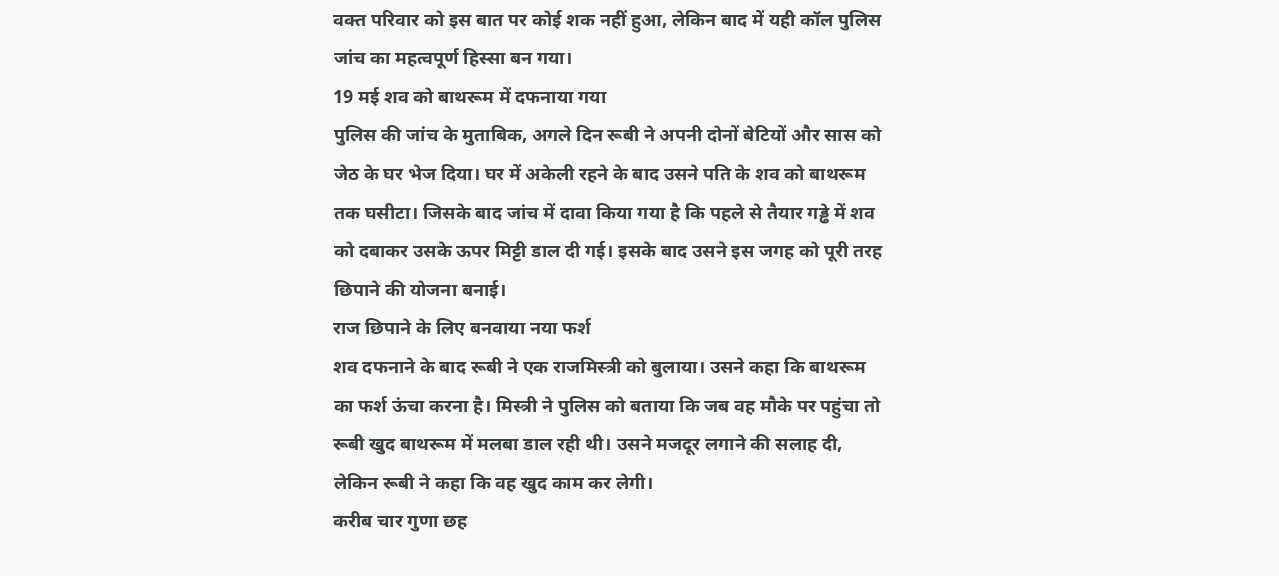वक्त परिवार को इस बात पर कोई शक नहीं हुआ, लेकिन बाद में यही कॉल पुलिस जांच का महत्वपूर्ण हिस्सा बन गया।
19 मई शव को बाथरूम में दफनाया गया
पुलिस की जांच के मुताबिक, अगले दिन रूबी ने अपनी दोनों बेटियों और सास को जेठ के घर भेज दिया। घर में अकेली रहने के बाद उसने पति के शव को बाथरूम तक घसीटा। जिसके बाद जांच में दावा किया गया है कि पहले से तैयार गड्ढे में शव को दबाकर उसके ऊपर मिट्टी डाल दी गई। इसके बाद उसने इस जगह को पूरी तरह छिपाने की योजना बनाई।
राज छिपाने के लिए बनवाया नया फर्श
शव दफनाने के बाद रूबी ने एक राजमिस्त्री को बुलाया। उसने कहा कि बाथरूम का फर्श ऊंचा करना है। मिस्त्री ने पुलिस को बताया कि जब वह मौके पर पहुंचा तो रूबी खुद बाथरूम में मलबा डाल रही थी। उसने मजदूर लगाने की सलाह दी, लेकिन रूबी ने कहा कि वह खुद काम कर लेगी।
करीब चार गुणा छह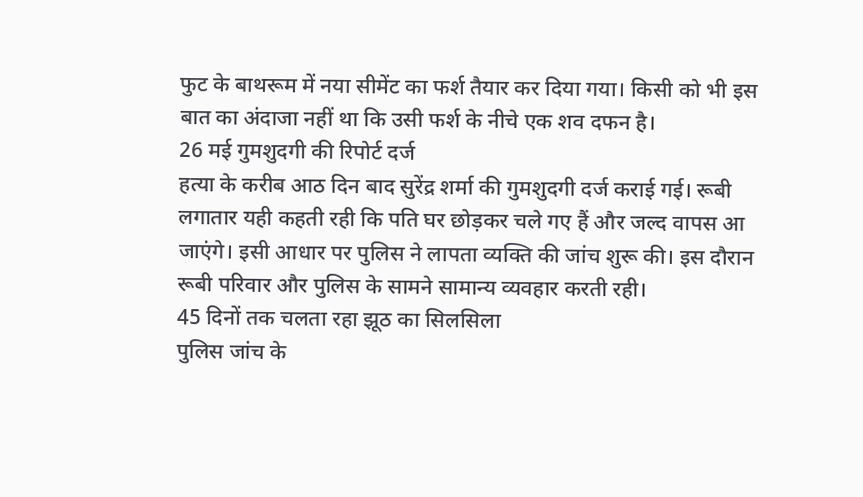फुट के बाथरूम में नया सीमेंट का फर्श तैयार कर दिया गया। किसी को भी इस बात का अंदाजा नहीं था कि उसी फर्श के नीचे एक शव दफन है।
26 मई गुमशुदगी की रिपोर्ट दर्ज
हत्या के करीब आठ दिन बाद सुरेंद्र शर्मा की गुमशुदगी दर्ज कराई गई। रूबी लगातार यही कहती रही कि पति घर छोड़कर चले गए हैं और जल्द वापस आ जाएंगे। इसी आधार पर पुलिस ने लापता व्यक्ति की जांच शुरू की। इस दौरान रूबी परिवार और पुलिस के सामने सामान्य व्यवहार करती रही।
45 दिनों तक चलता रहा झूठ का सिलसिला
पुलिस जांच के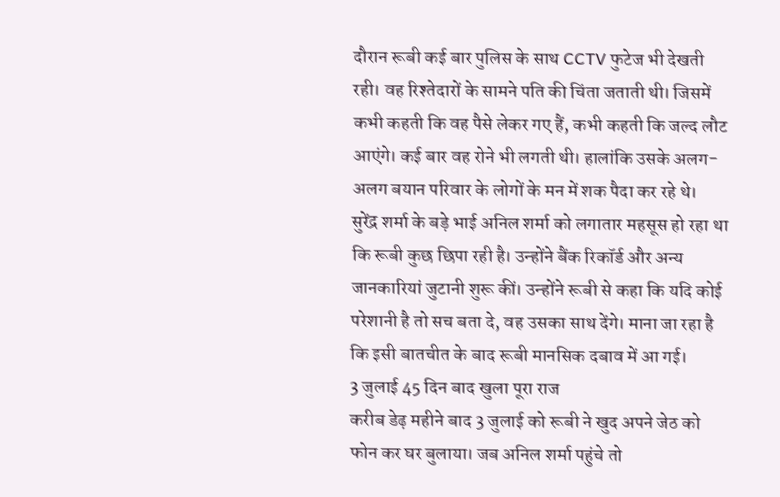दौरान रूबी कई बार पुलिस के साथ CCTV फुटेज भी देखती रही। वह रिश्तेदारों के सामने पति की चिंता जताती थी। जिसमें कभी कहती कि वह पैसे लेकर गए हैं, कभी कहती कि जल्द लौट आएंगे। कई बार वह रोने भी लगती थी। हालांकि उसके अलग-अलग बयान परिवार के लोगों के मन में शक पैदा कर रहे थे।
सुरेंद्र शर्मा के बड़े भाई अनिल शर्मा को लगातार महसूस हो रहा था कि रूबी कुछ छिपा रही है। उन्होंने बैंक रिकॉर्ड और अन्य जानकारियां जुटानी शुरू कीं। उन्होंने रूबी से कहा कि यदि कोई परेशानी है तो सच बता दे, वह उसका साथ देंगे। माना जा रहा है कि इसी बातचीत के बाद रूबी मानसिक दबाव में आ गई।
3 जुलाई 45 दिन बाद खुला पूरा राज
करीब डेढ़ महीने बाद 3 जुलाई को रूबी ने खुद अपने जेठ को फोन कर घर बुलाया। जब अनिल शर्मा पहुंचे तो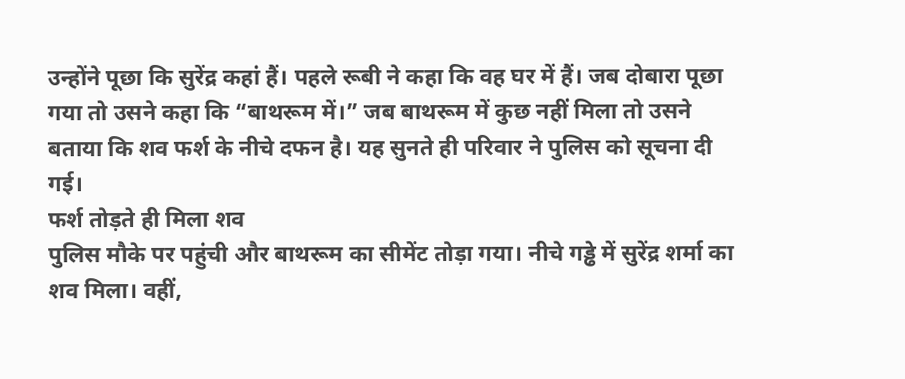उन्होंने पूछा कि सुरेंद्र कहां हैं। पहले रूबी ने कहा कि वह घर में हैं। जब दोबारा पूछा गया तो उसने कहा कि “बाथरूम में।” जब बाथरूम में कुछ नहीं मिला तो उसने बताया कि शव फर्श के नीचे दफन है। यह सुनते ही परिवार ने पुलिस को सूचना दी गई।
फर्श तोड़ते ही मिला शव
पुलिस मौके पर पहुंची और बाथरूम का सीमेंट तोड़ा गया। नीचे गड्ढे में सुरेंद्र शर्मा का शव मिला। वहीं,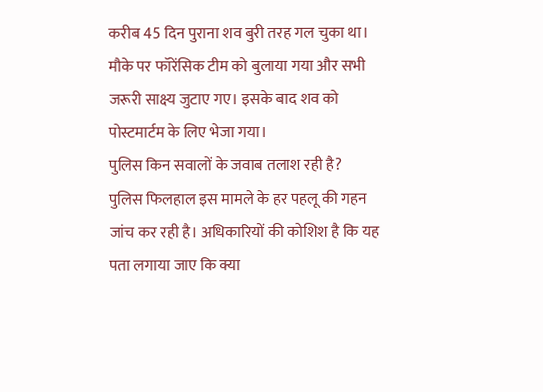करीब 45 दिन पुराना शव बुरी तरह गल चुका था। मौके पर फॉरेंसिक टीम को बुलाया गया और सभी जरूरी साक्ष्य जुटाए गए। इसके बाद शव को पोस्टमार्टम के लिए भेजा गया।
पुलिस किन सवालों के जवाब तलाश रही है?
पुलिस फिलहाल इस मामले के हर पहलू की गहन जांच कर रही है। अधिकारियों की कोशिश है कि यह पता लगाया जाए कि क्या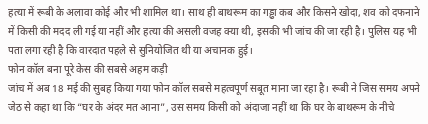हत्या में रूबी के अलावा कोई और भी शामिल था। साथ ही बाथरूम का गड्ढा कब और किसने खोदा, शव को दफनाने में किसी की मदद ली गई या नहीं और हत्या की असली वजह क्या थी, इसकी भी जांच की जा रही है। पुलिस यह भी पता लगा रही है कि वारदात पहले से सुनियोजित थी या अचानक हुई।
फोन कॉल बना पूरे केस की सबसे अहम कड़ी
जांच में अब 18 मई की सुबह किया गया फोन कॉल सबसे महत्वपूर्ण सबूत माना जा रहा है। रूबी ने जिस समय अपने जेठ से कहा था कि “घर के अंदर मत आना”, उस समय किसी को अंदाजा नहीं था कि घर के बाथरूम के नीचे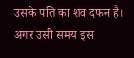उसके पति का शव दफन है। अगर उसी समय इस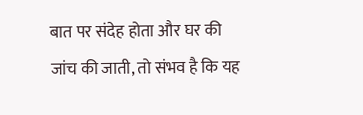बात पर संदेह होता और घर की जांच की जाती, तो संभव है कि यह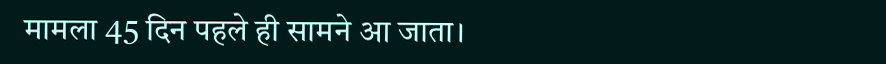मामला 45 दिन पहले ही सामने आ जाता।